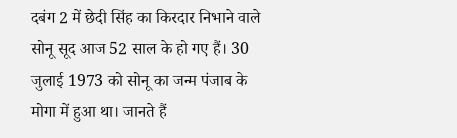दबंग 2 में छेदी सिंह का किरदार निभाने वाले सोनू सूद आज 52 साल के हो गए हैं। 30 जुलाई 1973 को सोनू का जन्म पंजाब के मोगा में हुआ था। जानते हैं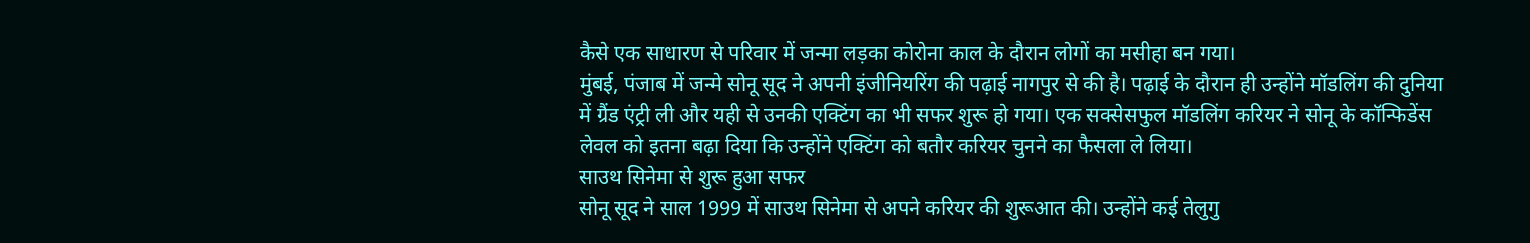कैसे एक साधारण से परिवार में जन्मा लड़का कोरोना काल के दौरान लोगों का मसीहा बन गया।
मुंबई, पंजाब में जन्मे सोनू सूद ने अपनी इंजीनियरिंग की पढ़ाई नागपुर से की है। पढ़ाई के दौरान ही उन्होंने मॉडलिंग की दुनिया में ग्रैंड एंट्री ली और यही से उनकी एक्टिंग का भी सफर शुरू हो गया। एक सक्सेसफुल मॉडलिंग करियर ने सोनू के कॉन्फिडेंस लेवल को इतना बढ़ा दिया कि उन्होंने एक्टिंग को बतौर करियर चुनने का फैसला ले लिया।
साउथ सिनेमा से शुरू हुआ सफर
सोनू सूद ने साल 1999 में साउथ सिनेमा से अपने करियर की शुरूआत की। उन्होंने कई तेलुगु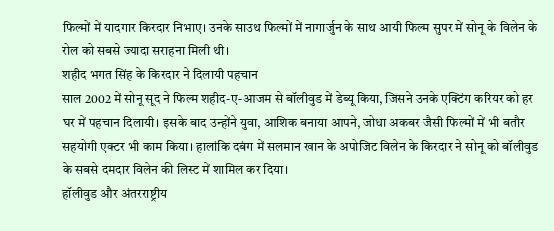फिल्मों में यादगार किरदार निभाए। उनके साउथ फिल्मों में नागार्जुन के साथ आयी फिल्म सुपर में सोनू के विलेन के रोल को सबसे ज्यादा सराहना मिली थी।
शहीद भगत सिंह के किरदार ने दिलायी पहचान
साल 2002 में सोनू सूद ने फिल्म शहीद-ए-आजम से बॉलीवुड में डेब्यू किया, जिसने उनके एक्टिंग करियर को हर घर में पहचान दिलायी। इसके बाद उन्होंने युवा, आशिक बनाया आपने, जोधा अकबर जैसी फिल्मों में भी बतौर सहयोगी एक्टर भी काम किया। हालांकि दबंग में सलमान खान के अपोजिट विलेन के किरदार ने सोनू को बॉलीवुड के सबसे दमदार विलेन की लिस्ट में शामिल कर दिया।
हॉलीवुड और अंतरराष्ट्रीय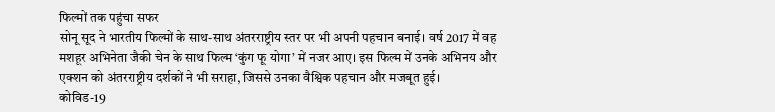फिल्मों तक पहुंचा सफर
सोनू सूद ने भारतीय फिल्मों के साथ-साथ अंतरराष्ट्रीय स्तर पर भी अपनी पहचान बनाई। वर्ष 2017 में वह मशहूर अभिनेता जैकी चेन के साथ फिल्म ‘कुंग फू योगा’ में नजर आए। इस फिल्म में उनके अभिनय और एक्शन को अंतरराष्ट्रीय दर्शकों ने भी सराहा, जिससे उनका वैश्विक पहचान और मजबूत हुई।
कोविड-19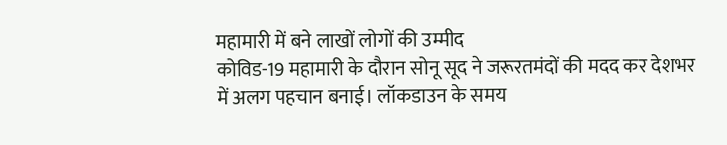महामारी में बने लाखों लोगों की उम्मीद
कोविड-19 महामारी के दौरान सोनू सूद ने जरूरतमंदों की मदद कर देशभर में अलग पहचान बनाई। लॉकडाउन के समय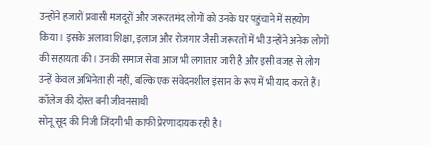उन्होंने हजारों प्रवासी मजदूरों और जरूरतमंद लोगों को उनके घर पहुंचाने में सहयोग किया। इसके अलावा शिक्षा, इलाज और रोजगार जैसी जरूरतों में भी उन्होंने अनेक लोगों की सहायता की। उनकी समाज सेवा आज भी लगातार जारी है और इसी वजह से लोग उन्हें केवल अभिनेता ही नहीं, बल्कि एक संवेदनशील इंसान के रूप में भी याद करते हैं।
कॉलेज की दोस्त बनी जीवनसाथी
सोनू सूद की निजी जिंदगी भी काफी प्रेरणादायक रही है।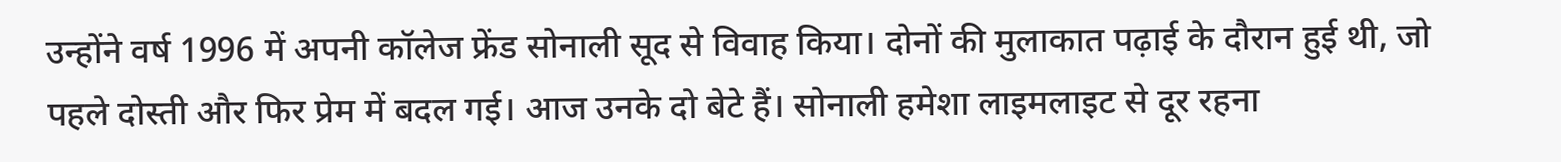उन्होंने वर्ष 1996 में अपनी कॉलेज फ्रेंड सोनाली सूद से विवाह किया। दोनों की मुलाकात पढ़ाई के दौरान हुई थी, जो पहले दोस्ती और फिर प्रेम में बदल गई। आज उनके दो बेटे हैं। सोनाली हमेशा लाइमलाइट से दूर रहना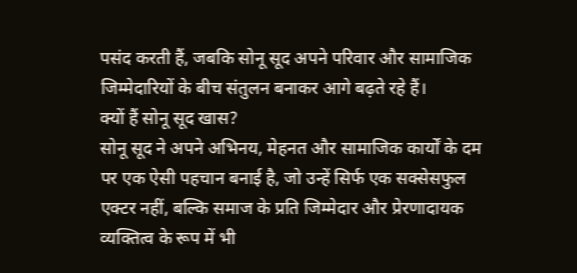पसंद करती हैं, जबकि सोनू सूद अपने परिवार और सामाजिक जिम्मेदारियों के बीच संतुलन बनाकर आगे बढ़ते रहे हैं।
क्यों हैं सोनू सूद खास?
सोनू सूद ने अपने अभिनय, मेहनत और सामाजिक कार्यों के दम पर एक ऐसी पहचान बनाई है, जो उन्हें सिर्फ एक सक्सेसफुल एक्टर नहीं, बल्कि समाज के प्रति जिम्मेदार और प्रेरणादायक व्यक्तित्व के रूप में भी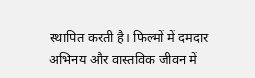स्थापित करती है। फिल्मों में दमदार अभिनय और वास्तविक जीवन में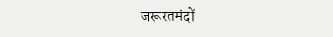जरूरतमंदों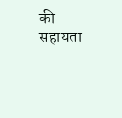की सहायता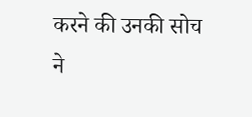करने की उनकी सोच ने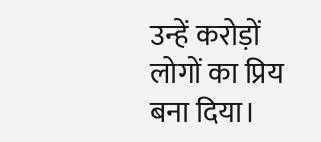उन्हें करोड़ों लोगों का प्रिय बना दिया।